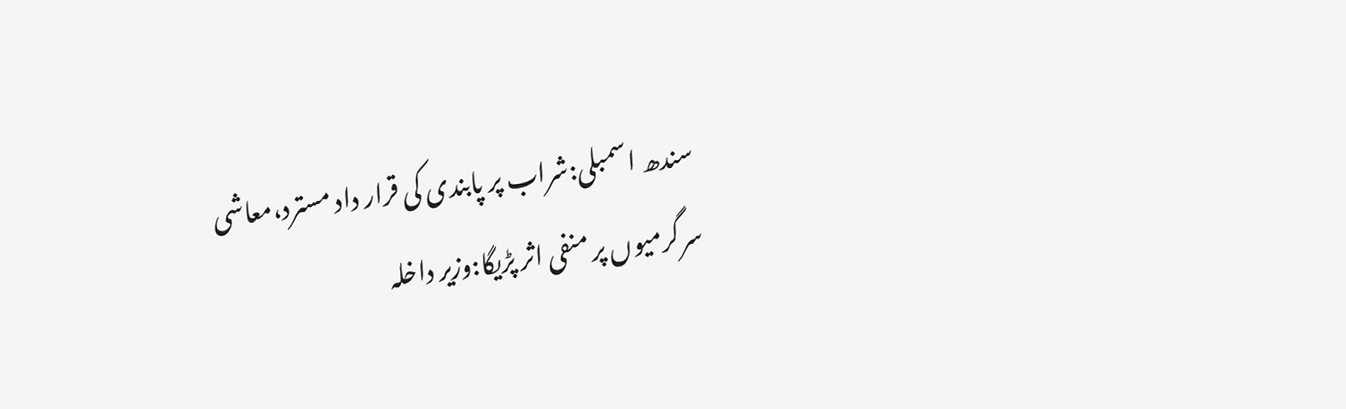سندھ اسمبلی:شراب پر پابندی کی قرار داد مسترد،معاشی سرگرمیوں پر منفی اثر پڑیگا:وزیر داخلہ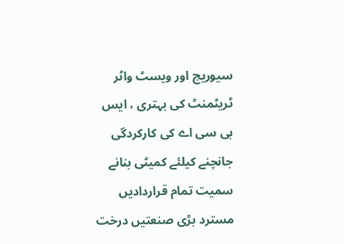سیوریج اور ویسٹ واٹر ٹریٹمنٹ کی بہتری ، ایس بی سی اے کی کارکردگی جانچنے کیلئے کمیٹی بنانے سمیت تمام قراردادیں مسترد بڑی صنعتیں درخت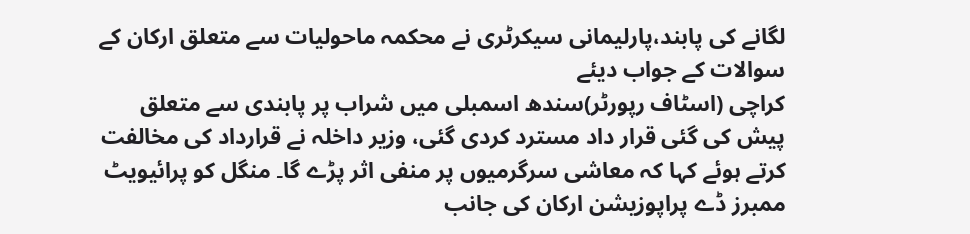لگانے کی پابند،پارلیمانی سیکرٹری نے محکمہ ماحولیات سے متعلق ارکان کے سوالات کے جواب دیئے
کراچی (اسٹاف رپورٹر)سندھ اسمبلی میں شراب پر پابندی سے متعلق پیش کی گئی قرار داد مسترد کردی گئی، وزیر داخلہ نے قرارداد کی مخالفت کرتے ہوئے کہا کہ معاشی سرگرمیوں پر منفی اثر پڑے گا۔ منگل کو پرائیویٹ ممبرز ڈے پراپوزیشن ارکان کی جانب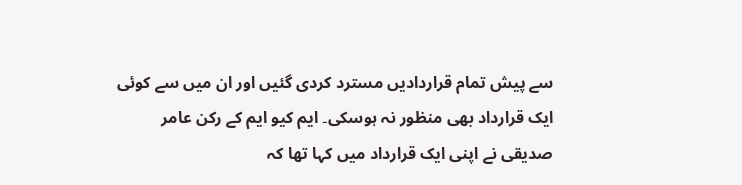سے پیش تمام قراردادیں مسترد کردی گئیں اور ان میں سے کوئی ایک قرارداد بھی منظور نہ ہوسکی۔ ایم کیو ایم کے رکن عامر صدیقی نے اپنی ایک قرارداد میں کہا تھا کہ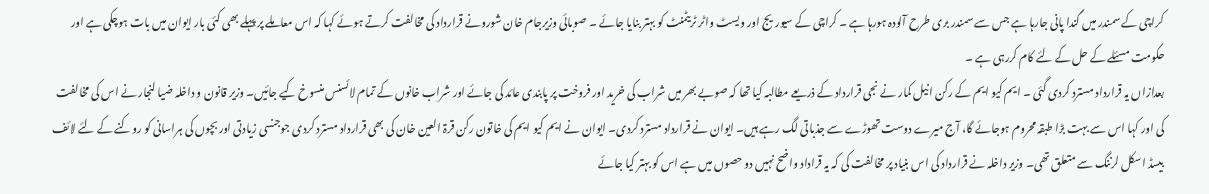کراچی کے سمندر میں گندا پانی جارہا ہے جس سے سمندر بری طرح آلودہ ہورہا ہے ۔ کراچی کے سیوریج اور ویسٹ واٹر ٹریٹمنٹ کو بہتر بنایا جائے ۔ صوبائی وزیرجام خان شورونے قرارداد کی مخالفت کرتے ہوئے کہا کہ اس معاملے پر پہلے بھی کئی بار ایوان میں بات ہوچکی ہے اور حکومت مسئلے کے حل کے لئے کام کررہی ہے ۔
بعدازاں یہ قرارداد مسترد کردی گئی ۔ ایم کیو ایم کے رکن انیل کمار نے نجی قرارداد کے ذریعے مطالبہ کیا تھا کہ صوبے بھر میں شراب کی خرید اور فروخت پر پابندی عائد کی جائے اور شراب خانوں کے تمام لائسنس منسوخ کیے جائیں۔ وزیر قانون و داخلہ ضیا لنجار نے اس کی مخالفت کی اور کہا اس سے بہت بڑا طبقہ محروم ہوجائے گا، آج میرے دوست تھوڑے سے جذباتی لگ رہے ہیں۔ ایوان نے قرارداد مسترد کردی۔ ایوان نے ایم کیو ایم کی خاتون رکن قرۃ العین خان کی بھی قرارداد مسترد کردی جوجنسی زیادتی اور بچوں کی ہراسانی کو روکنے کے لئے لائف بیسڈ اسکل لرننگ سے متعلق تھی۔ وزیر داخلہ نے قرارداد کی اس بنیاد پر مخالفت کی کہ یہ قراداد واضح نہیں دو حصوں میں ہے اس کو بہتر کیا جائے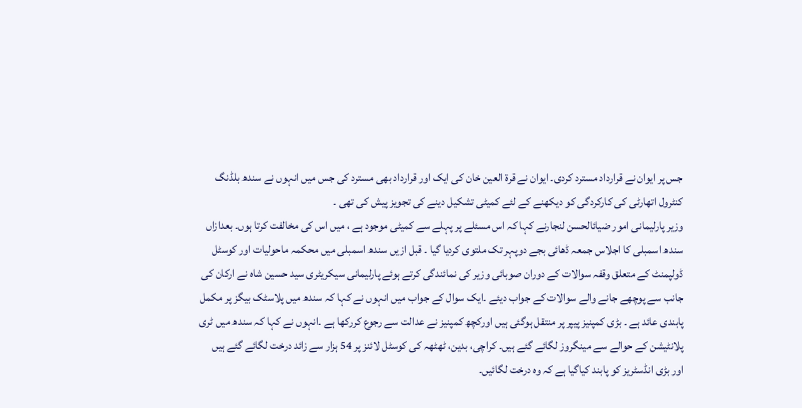جس پر ایوان نے قرارداد مسترد کردی۔ ایوان نے قرۃ العین خان کی ایک اور قرارداد بھی مسترد کی جس میں انہوں نے سندھ بلڈنگ کنٹرول اتھارٹی کی کارکردگی کو دیکھنے کے لئے کمیٹی تشکیل دینے کی تجویز پیش کی تھی ۔
وزیر پارلیمانی امور ضیائالحسن لنجارنے کہا کہ اس مسئلے پر پہلے سے کمیٹی موجود ہے ، میں اس کی مخالفت کرتا ہوں۔ بعدازاں سندھ اسمبلی کا اجلاس جمعہ ڈھائی بجے دوپہر تک ملتوی کردیا گیا ۔ قبل ازیں سندھ اسمبلی میں محکمہ ماحولیات اور کوسٹل ڈولپمنٹ کے متعلق وقفہ سوالات کے دوران صوبائی وزیر کی نمائندگی کرتے ہوئے پارلیمانی سیکریٹری سید حسین شاہ نے ارکان کی جانب سے پوچھے جانے والے سوالات کے جواب دیئے ۔ایک سوال کے جواب میں انہوں نے کہا کہ سندھ میں پلاسٹک بیگز پر مکمل پابندی عائد ہے ۔ بڑی کمپنیز پیپر پر منتقل ہوگئی ہیں اورکچھ کمپنیز نے عدالت سے رجوع کررکھا ہے ۔انہوں نے کہا کہ سندھ میں ٹری پلانٹیشن کے حوالے سے مینگروز لگائے گئے ہیں۔ کراچی، بدین، ٹھٹھہ کی کوسٹل لائنز پر 54 ہزار سے زائد درخت لگائے گئے ہیں اور بڑی انڈسٹریز کو پابند کیاگیا ہے کہ وہ درخت لگائیں۔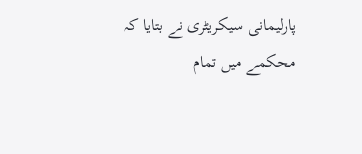پارلیمانی سیکریٹری نے بتایا کہ محکمے میں تمام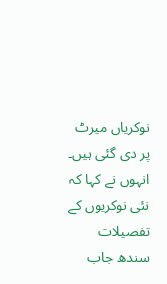نوکریاں میرٹ پر دی گئی ہیں۔ انہوں نے کہا کہ نئی نوکریوں کے تفصیلات سندھ جاب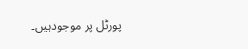پورٹل پر موجودہیں۔